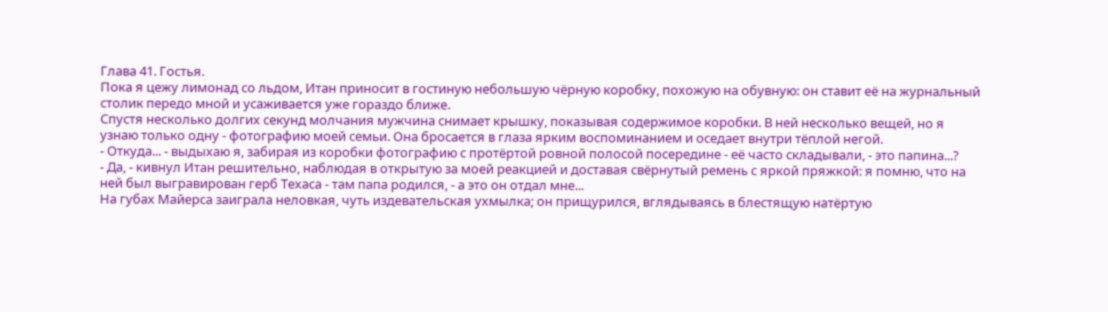Глава 41. Гостья.
Пока я цежу лимонад со льдом, Итан приносит в гостиную небольшую чёрную коробку, похожую на обувную: он ставит её на журнальный столик передо мной и усаживается уже гораздо ближе.
Спустя несколько долгих секунд молчания мужчина снимает крышку, показывая содержимое коробки. В ней несколько вещей, но я узнаю только одну - фотографию моей семьи. Она бросается в глаза ярким воспоминанием и оседает внутри тёплой негой.
- Откуда... - выдыхаю я, забирая из коробки фотографию с протёртой ровной полосой посередине - её часто складывали, - это папина...?
- Да, - кивнул Итан решительно, наблюдая в открытую за моей реакцией и доставая свёрнутый ремень с яркой пряжкой: я помню, что на ней был выгравирован герб Техаса - там папа родился, - а это он отдал мне...
На губах Майерса заиграла неловкая, чуть издевательская ухмылка; он прищурился, вглядываясь в блестящую натёртую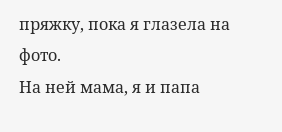пряжку, пока я глазела на фото.
На ней мама, я и папа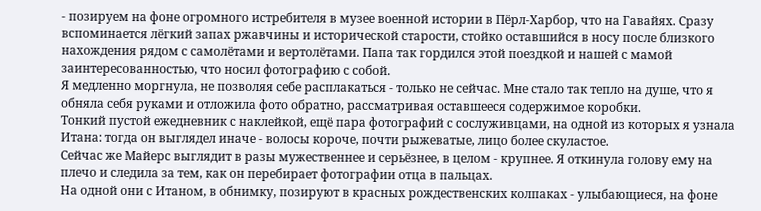- позируем на фоне огромного истребителя в музее военной истории в Пёрл-Харбор, что на Гавайях. Сразу вспоминается лёгкий запах ржавчины и исторической старости, стойко оставшийся в носу после близкого нахождения рядом с самолётами и вертолётами. Папа так гордился этой поездкой и нашей с мамой заинтересованностью, что носил фотографию с собой.
Я медленно моргнула, не позволяя себе расплакаться - только не сейчас. Мне стало так тепло на душе, что я обняла себя руками и отложила фото обратно, рассматривая оставшееся содержимое коробки.
Тонкий пустой ежедневник с наклейкой, ещё пара фотографий с сослуживцами, на одной из которых я узнала Итана: тогда он выглядел иначе - волосы короче, почти рыжеватые, лицо более скуластое.
Сейчас же Майерс выглядит в разы мужественнее и серьёзнее, в целом - крупнее. Я откинула голову ему на плечо и следила за тем, как он перебирает фотографии отца в пальцах.
На одной они с Итаном, в обнимку, позируют в красных рождественских колпаках - улыбающиеся, на фоне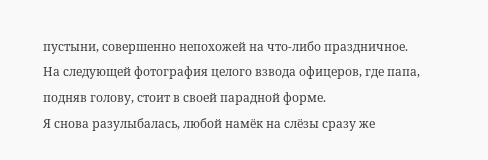пустыни, совершенно непохожей на что-либо праздничное. На следующей фотография целого взвода офицеров, где папа, подняв голову, стоит в своей парадной форме.
Я снова разулыбалась, любой намёк на слёзы сразу же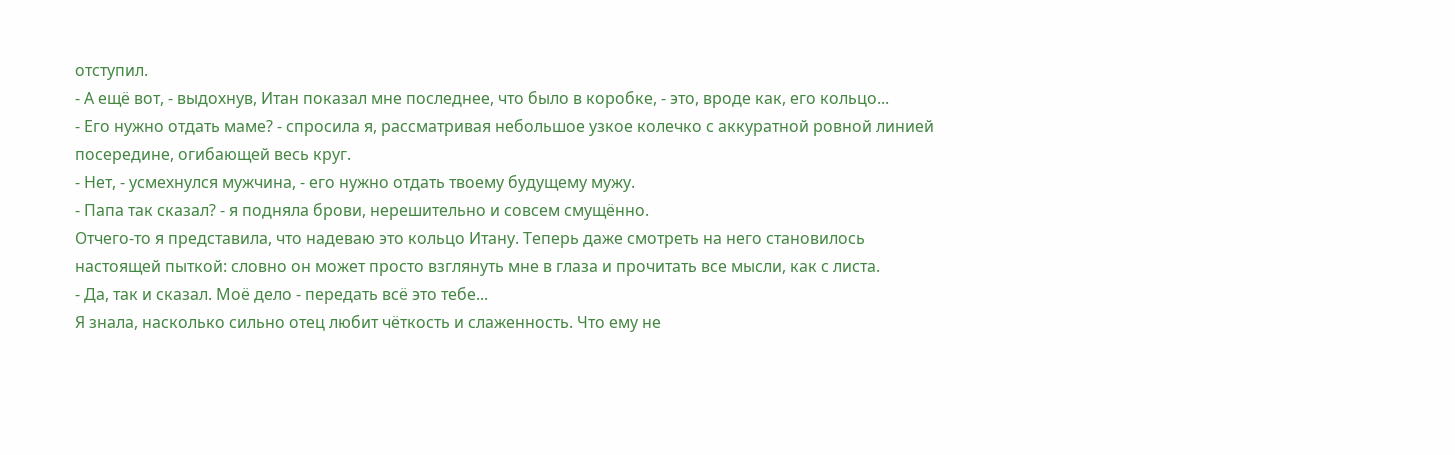отступил.
- А ещё вот, - выдохнув, Итан показал мне последнее, что было в коробке, - это, вроде как, его кольцо...
- Его нужно отдать маме? - спросила я, рассматривая небольшое узкое колечко с аккуратной ровной линией посередине, огибающей весь круг.
- Нет, - усмехнулся мужчина, - его нужно отдать твоему будущему мужу.
- Папа так сказал? - я подняла брови, нерешительно и совсем смущённо.
Отчего-то я представила, что надеваю это кольцо Итану. Теперь даже смотреть на него становилось настоящей пыткой: словно он может просто взглянуть мне в глаза и прочитать все мысли, как с листа.
- Да, так и сказал. Моё дело - передать всё это тебе...
Я знала, насколько сильно отец любит чёткость и слаженность. Что ему не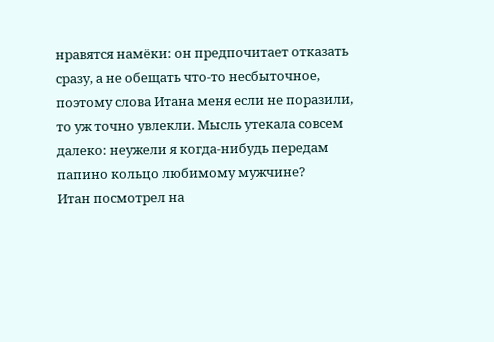нравятся намёки: он предпочитает отказать сразу, а не обещать что-то несбыточное, поэтому слова Итана меня если не поразили, то уж точно увлекли. Мысль утекала совсем далеко: неужели я когда-нибудь передам папино кольцо любимому мужчине?
Итан посмотрел на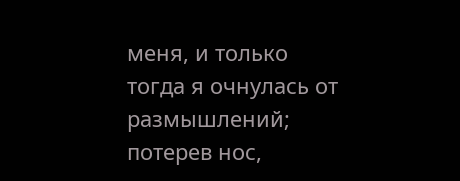меня, и только тогда я очнулась от размышлений; потерев нос,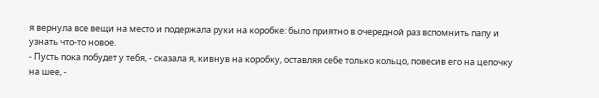я вернула все вещи на место и подержала руки на коробке: было приятно в очередной раз вспомнить папу и узнать что-то новое.
- Пусть пока побудет у тебя, - сказала я, кивнув на коробку, оставляя себе только кольцо, повесив его на цепочку на шее, -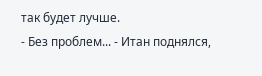так будет лучше.
- Без проблем... - Итан поднялся,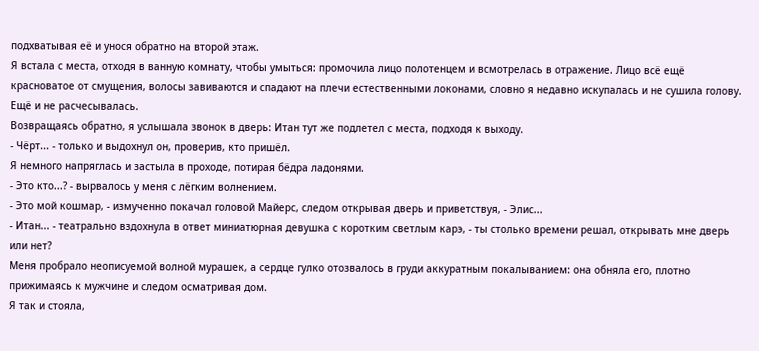подхватывая её и унося обратно на второй этаж.
Я встала с места, отходя в ванную комнату, чтобы умыться: промочила лицо полотенцем и всмотрелась в отражение. Лицо всё ещё красноватое от смущения, волосы завиваются и спадают на плечи естественными локонами, словно я недавно искупалась и не сушила голову. Ещё и не расчесывалась.
Возвращаясь обратно, я услышала звонок в дверь: Итан тут же подлетел с места, подходя к выходу.
- Чёрт... - только и выдохнул он, проверив, кто пришёл.
Я немного напряглась и застыла в проходе, потирая бёдра ладонями.
- Это кто...? - вырвалось у меня с лёгким волнением.
- Это мой кошмар, - измученно покачал головой Майерс, следом открывая дверь и приветствуя, - Элис...
- Итан... - театрально вздохнула в ответ миниатюрная девушка с коротким светлым карэ, - ты столько времени решал, открывать мне дверь или нет?
Меня пробрало неописуемой волной мурашек, а сердце гулко отозвалось в груди аккуратным покалыванием: она обняла его, плотно прижимаясь к мужчине и следом осматривая дом.
Я так и стояла,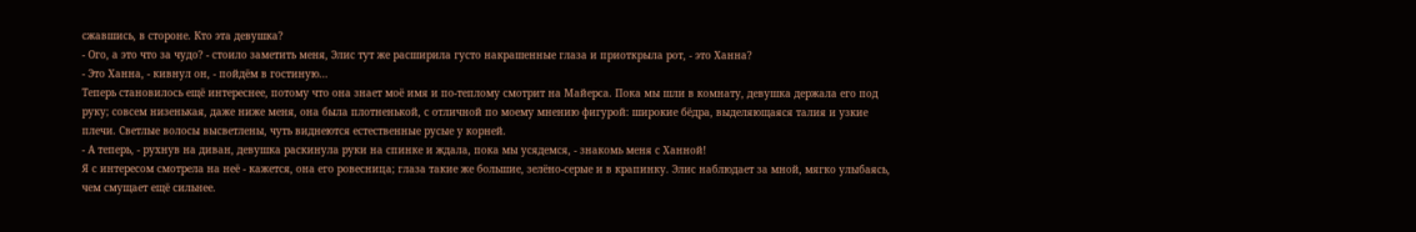сжавшись, в стороне. Кто эта девушка?
- Ого, а это что за чудо? - стоило заметить меня, Элис тут же расширила густо накрашенные глаза и приоткрыла рот, - это Ханна?
- Это Ханна, - кивнул он, - пойдём в гостиную...
Теперь становилось ещё интереснее, потому что она знает моё имя и по-теплому смотрит на Майерса. Пока мы шли в комнату, девушка держала его под руку; совсем низенькая, даже ниже меня, она была плотненькой, с отличной по моему мнению фигурой: широкие бёдра, выделяющаяся талия и узкие плечи. Светлые волосы высветлены, чуть виднеются естественные русые у корней.
- А теперь, - рухнув на диван, девушка раскинула руки на спинке и ждала, пока мы усядемся, - знакомь меня с Ханной!
Я с интересом смотрела на неё - кажется, она его ровесница; глаза такие же большие, зелёно-серые и в крапинку. Элис наблюдает за мной, мягко улыбаясь, чем смущает ещё сильнее.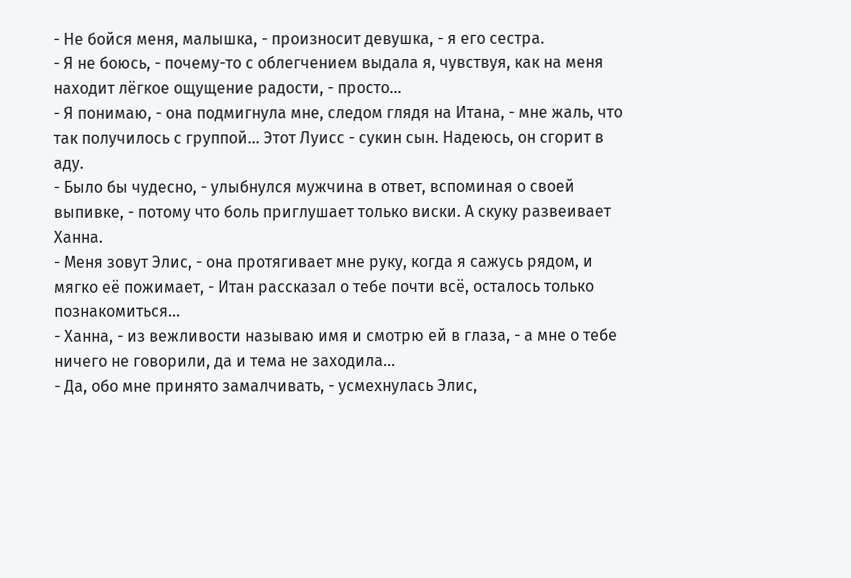- Не бойся меня, малышка, - произносит девушка, - я его сестра.
- Я не боюсь, - почему-то с облегчением выдала я, чувствуя, как на меня находит лёгкое ощущение радости, - просто...
- Я понимаю, - она подмигнула мне, следом глядя на Итана, - мне жаль, что так получилось с группой... Этот Луисс - сукин сын. Надеюсь, он сгорит в аду.
- Было бы чудесно, - улыбнулся мужчина в ответ, вспоминая о своей выпивке, - потому что боль приглушает только виски. А скуку развеивает Ханна.
- Меня зовут Элис, - она протягивает мне руку, когда я сажусь рядом, и мягко её пожимает, - Итан рассказал о тебе почти всё, осталось только познакомиться...
- Ханна, - из вежливости называю имя и смотрю ей в глаза, - а мне о тебе ничего не говорили, да и тема не заходила...
- Да, обо мне принято замалчивать, - усмехнулась Элис,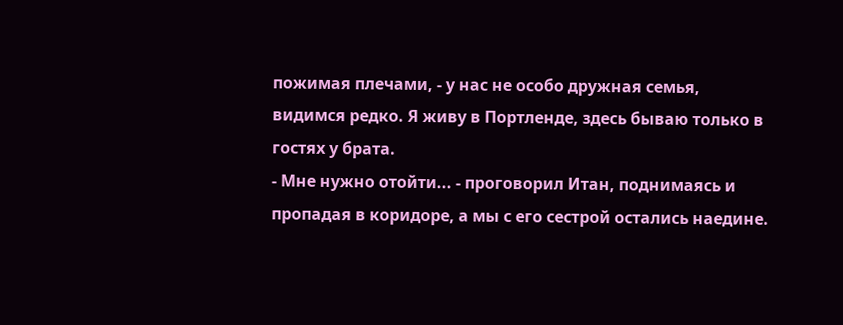пожимая плечами, - у нас не особо дружная семья, видимся редко. Я живу в Портленде, здесь бываю только в гостях у брата.
- Мне нужно отойти... - проговорил Итан, поднимаясь и пропадая в коридоре, а мы с его сестрой остались наедине.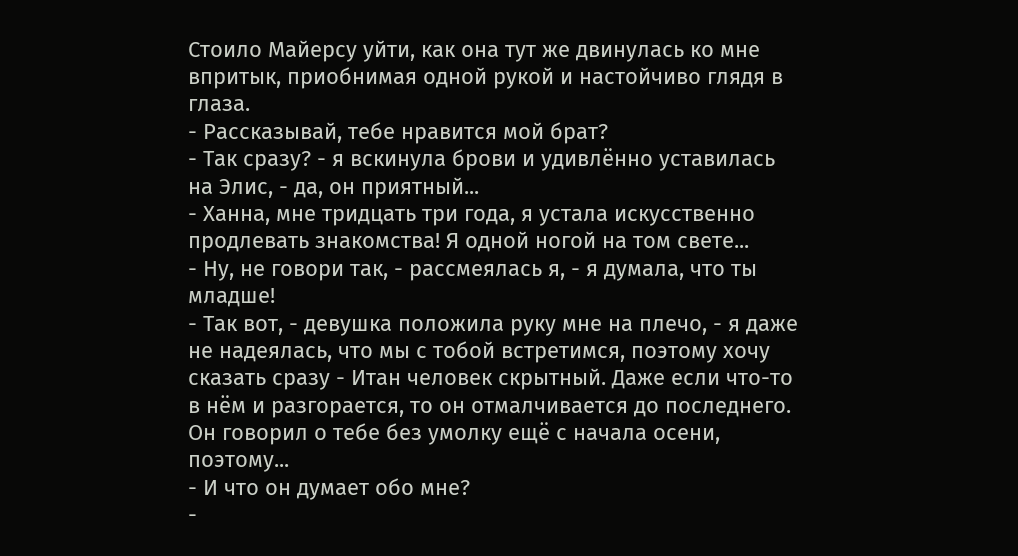Стоило Майерсу уйти, как она тут же двинулась ко мне впритык, приобнимая одной рукой и настойчиво глядя в глаза.
- Рассказывай, тебе нравится мой брат?
- Так сразу? - я вскинула брови и удивлённо уставилась на Элис, - да, он приятный...
- Ханна, мне тридцать три года, я устала искусственно продлевать знакомства! Я одной ногой на том свете...
- Ну, не говори так, - рассмеялась я, - я думала, что ты младше!
- Так вот, - девушка положила руку мне на плечо, - я даже не надеялась, что мы с тобой встретимся, поэтому хочу сказать сразу - Итан человек скрытный. Даже если что-то в нём и разгорается, то он отмалчивается до последнего. Он говорил о тебе без умолку ещё с начала осени, поэтому...
- И что он думает обо мне?
-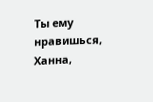Ты ему нравишься, Ханна,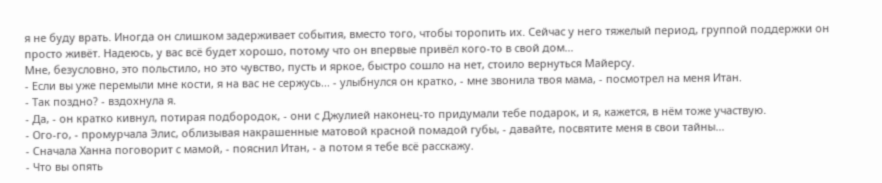я не буду врать. Иногда он слишком задерживает события, вместо того, чтобы торопить их. Сейчас у него тяжелый период, группой поддержки он просто живёт. Надеюсь, у вас всё будет хорошо, потому что он впервые привёл кого-то в свой дом...
Мне, безусловно, это польстило, но это чувство, пусть и яркое, быстро сошло на нет, стоило вернуться Майерсу.
- Если вы уже перемыли мне кости, я на вас не сержусь... - улыбнулся он кратко, - мне звонила твоя мама, - посмотрел на меня Итан.
- Так поздно? - вздохнула я.
- Да, - он кратко кивнул, потирая подбородок, - они с Джулией наконец-то придумали тебе подарок, и я, кажется, в нём тоже участвую.
- Ого-го, - промурчала Элис, облизывая накрашенные матовой красной помадой губы, - давайте, посвятите меня в свои тайны...
- Сначала Ханна поговорит с мамой, - пояснил Итан, - а потом я тебе всё расскажу.
- Что вы опять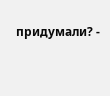придумали? -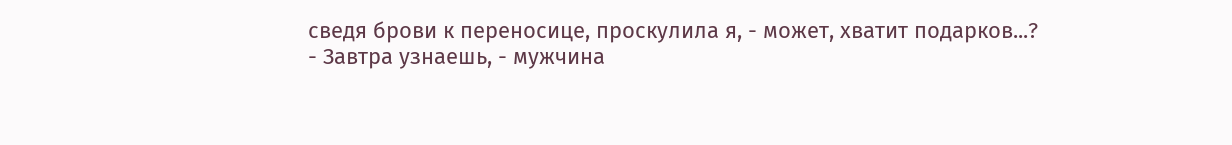сведя брови к переносице, проскулила я, - может, хватит подарков...?
- Завтра узнаешь, - мужчина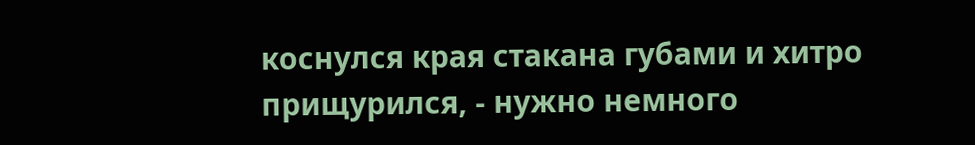коснулся края стакана губами и хитро прищурился, - нужно немного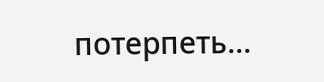потерпеть...